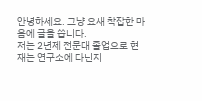안녕하세요. 그냥 요새 착잡한 마음에 글을 씁니다.
저는 2년제 전문대 졸업으로 현재는 연구소에 다닌지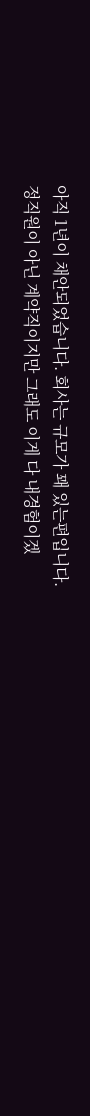아직 1년이 채안되었습니다. 회사는 규모가 꽤 있는편입니다.
정직원이 아닌 계약직이지만 그래도 이게 다 내경험이겠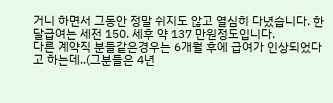거니 하면서 그동안 정말 쉬지도 않고 열심히 다녔습니다. 한달급여는 세전 150. 세후 약 137 만원정도입니다.
다른 계약직 분들같은경우는 6개월 후에 급여가 인상되었다고 하는데..(그분들은 4년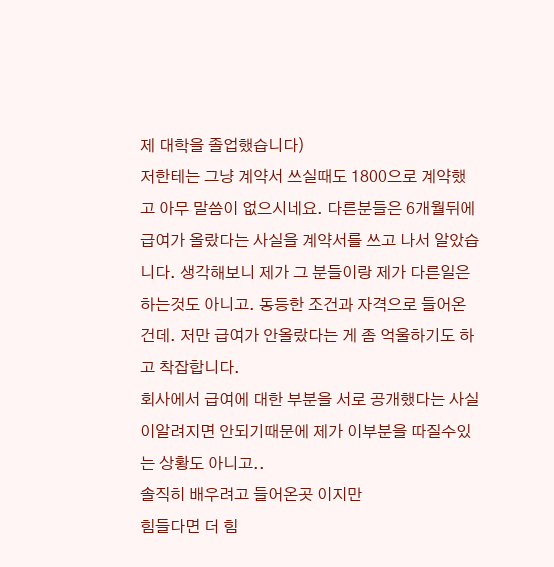제 대학을 졸업했습니다)
저한테는 그냥 계약서 쓰실때도 1800으로 계약했고 아무 말씀이 없으시네요. 다른분들은 6개월뒤에 급여가 올랐다는 사실을 계약서를 쓰고 나서 알았습니다. 생각해보니 제가 그 분들이랑 제가 다른일은 하는것도 아니고. 동등한 조건과 자격으로 들어온건데. 저만 급여가 안올랐다는 게 좀 억울하기도 하고 착잡합니다.
회사에서 급여에 대한 부분을 서로 공개했다는 사실이알려지면 안되기때문에 제가 이부분을 따질수있는 상황도 아니고..
솔직히 배우려고 들어온곳 이지만
힘들다면 더 힘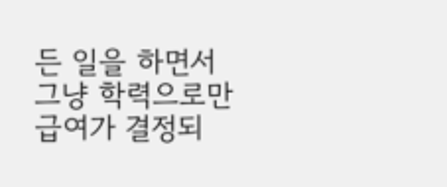든 일을 하면서 그냥 학력으로만 급여가 결정되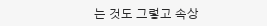는 것도 그렇고 속상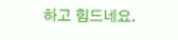하고 힘드네요.